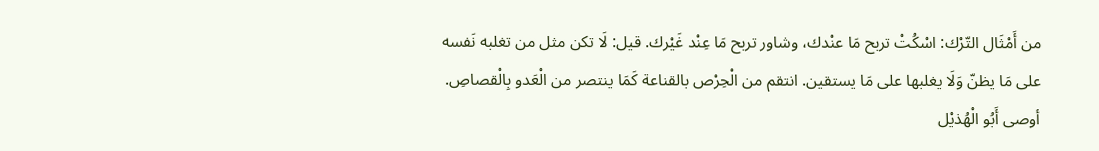من أَمْثَال التّرْك: اسْكُتْ تربح مَا عنْدك، وشاور تربح مَا عِنْد غَيْرك. قيل: لَا تكن مثل من تغلبه نَفسه على مَا يظنّ وَلَا يغلبها على مَا يستقين. انتقم من الْحِرْص بالقناعة كَمَا ينتصر من الْعَدو بِالْقصاصِ. أوصى أَبُو الْهُذيْل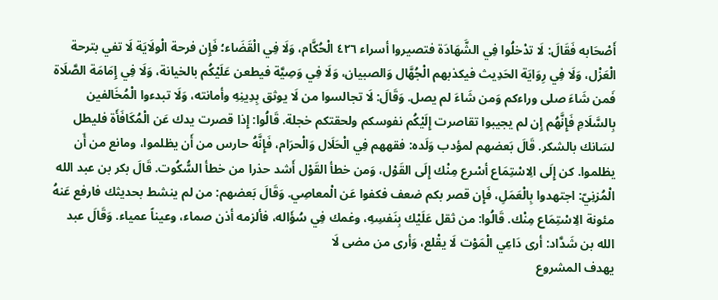أَصْحَابه فَقَالَ: لَا تدْخلُوا فِي الشَّهَادَة فتصيروا أسراء ٤٢٦ الْحُكَّام، وَلَا فِي الْقَضَاء؛ فَإِن فرحة الْولَايَة لَا تفي بترحة الْعَزْل، وَلَا فِي رِوَايَة الحَدِيث فيكذبهم الْجُهَّال وَالصبيان، وَلَا فِي وَصِيَّة فيطعن عَلَيْكُم بالخيانة، وَلَا فِي إِمَامَة الصَّلَاة فَمن شَاءَ صلى وراءكم وَمن شَاءَ لم يصل. وَقَالَ: لَا تجالسوا من لَا يوثق بِدِينِهِ وأمانته، وَلَا تبدءوا الْمُخَالفين بِالسَّلَامِ فَإِنَّهُم إِن لم يجيبوا تقاصرت إِلَيْكُم نفوسكم ولحقتكم خجلة. قَالُوا: إِذا قصرت يدك عَن الْمُكَافَأَة فليطل لسَانك بالشكر. قَالَ بَعضهم لمؤدب وَلَده: فقههم فِي الْحَلَال وَالْحرَام، فَإِنَّهُ حارس من أَن يظلموا، ومانع من أَن يظلموا. كن إِلَى الِاسْتِمَاع أسْرع مِنْك إِلَى القَوْل، وَمن خطأ القَوْل أَشد حذرا من خطأ السُّكُوت. قَالَ بكر بن عبد الله الْمُزنِيّ: اجتهدوا بِالْعَمَلِ، فَإِن قصر بكم ضعف فكفوا عَن الْمعاصِي. وَقَالَ بَعضهم: من لم ينشط بحديثك فارفع عَنهُ مئونة الِاسْتِمَاع مِنْك. قَالُوا: من ثقل عَلَيْك بِنَفسِهِ، وغمك فِي سُؤَاله، فألزمه أذن صماء، وعيناً عمياء. وَقَالَ عبد الله بن شَدَّاد: أرى دَاعِي الْمَوْت لَا يقْلع، وَأرى من مضى لَا
يهدف المشروع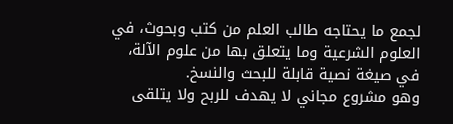لجمع ما يحتاجه طالب العلم من كتب وبحوث، في العلوم الشرعية وما يتعلق بها من علوم الآلة، في صيغة نصية قابلة للبحث والنسخ.
وهو مشروع مجاني لا يهدف للربح ولا يتلقى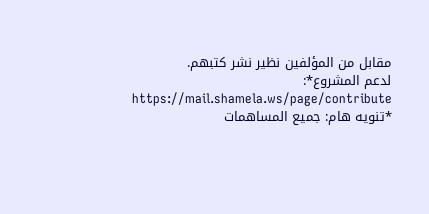مقابل من المؤلفين نظير نشر كتبهم.
لدعم المشروع*: https://mail.shamela.ws/page/contribute
*تنويه هام: جميع المساهمات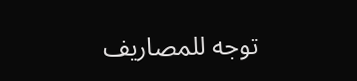توجه للمصاريف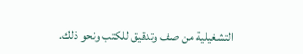التشغيلية من صف وتدقيق للكتب ونحو ذلك.